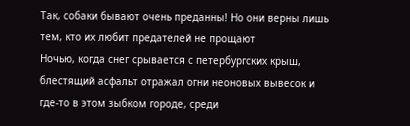Так, собаки бывают очень преданны! Но они верны лишь тем, кто их любит предателей не прощают
Ночью, когда снег срывается с петербургских крыш, блестящий асфальт отражал огни неоновых вывесок и где-то в этом зыбком городе, среди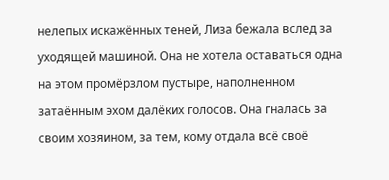нелепых искажённых теней, Лиза бежала вслед за уходящей машиной. Она не хотела оставаться одна на этом промёрзлом пустыре, наполненном затаённым эхом далёких голосов. Она гналась за своим хозяином, за тем, кому отдала всё своё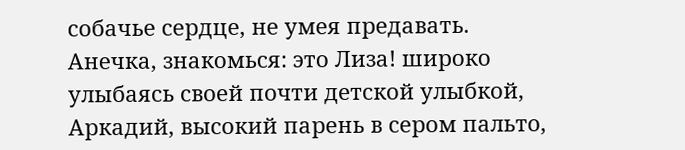собачье сердце, не умея предавать.
Анечка, знакомься: это Лиза! широко улыбаясь своей почти детской улыбкой, Аркадий, высокий парень в сером пальто,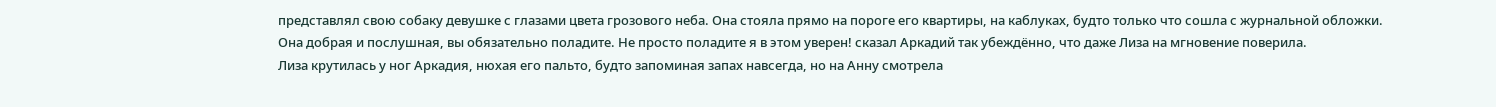представлял свою собаку девушке с глазами цвета грозового неба. Она стояла прямо на пороге его квартиры, на каблуках, будто только что сошла с журнальной обложки.
Она добрая и послушная, вы обязательно поладите. Не просто поладите я в этом уверен! сказал Аркадий так убеждённо, что даже Лиза на мгновение поверила.
Лиза крутилась у ног Аркадия, нюхая его пальто, будто запоминая запах навсегда, но на Анну смотрела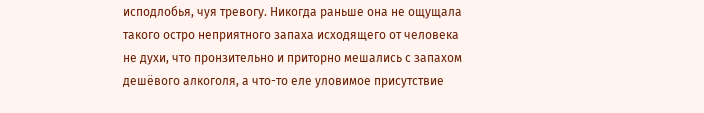исподлобья, чуя тревогу. Никогда раньше она не ощущала такого остро неприятного запаха исходящего от человека не духи, что пронзительно и приторно мешались с запахом дешёвого алкоголя, а что-то еле уловимое присутствие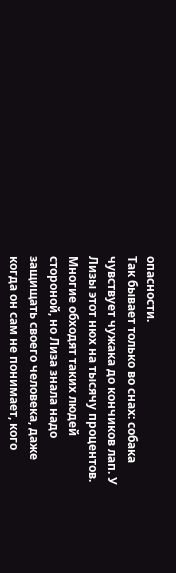опасности.
Так бывает только во снах: собака чувствует чужака до кончиков лап. У Лизы этот нюх на тысячу процентов. Многие обходят таких людей стороной, но Лиза знала надо защищать своего человека, даже когда он сам не понимает, кого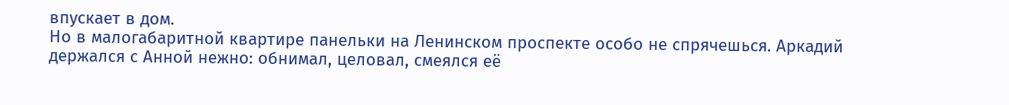впускает в дом.
Но в малогабаритной квартире панельки на Ленинском проспекте особо не спрячешься. Аркадий держался с Анной нежно: обнимал, целовал, смеялся её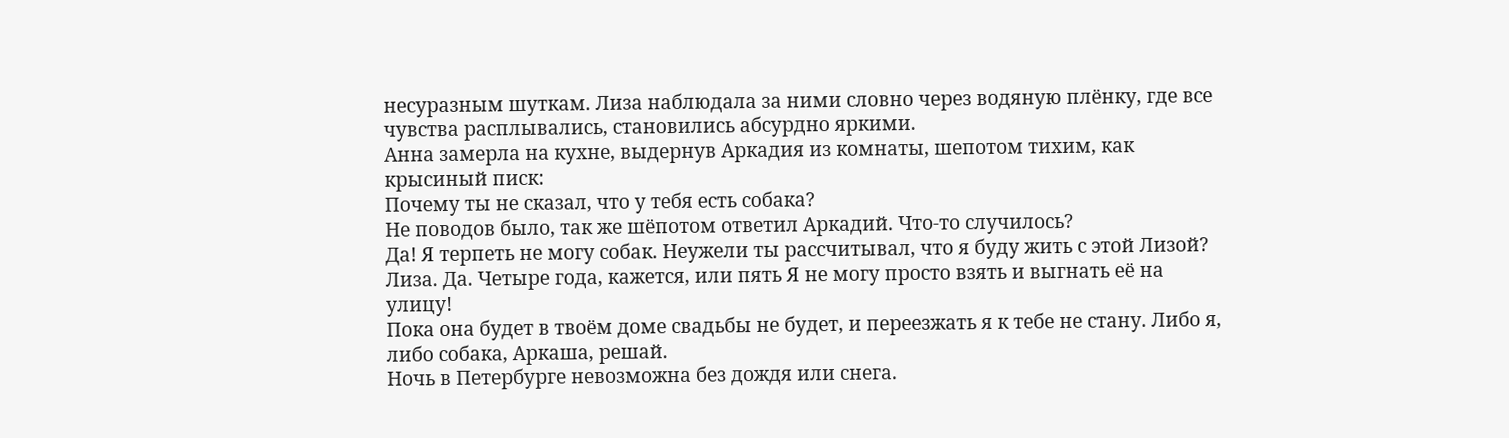несуразным шуткам. Лиза наблюдала за ними словно через водяную плёнку, где все чувства расплывались, становились абсурдно яркими.
Анна замерла на кухне, выдернув Аркадия из комнаты, шепотом тихим, как крысиный писк:
Почему ты не сказал, что у тебя есть собака?
Не поводов было, так же шёпотом ответил Аркадий. Что-то случилось?
Да! Я терпеть не могу собак. Неужели ты рассчитывал, что я буду жить с этой Лизой?
Лиза. Да. Четыре года, кажется, или пять Я не могу просто взять и выгнать её на улицу!
Пока она будет в твоём доме свадьбы не будет, и переезжать я к тебе не стану. Либо я, либо собака, Аркаша, решай.
Ночь в Петербурге невозможна без дождя или снега.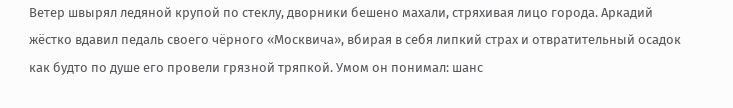Ветер швырял ледяной крупой по стеклу, дворники бешено махали, стряхивая лицо города. Аркадий жёстко вдавил педаль своего чёрного «Москвича», вбирая в себя липкий страх и отвратительный осадок как будто по душе его провели грязной тряпкой. Умом он понимал: шанс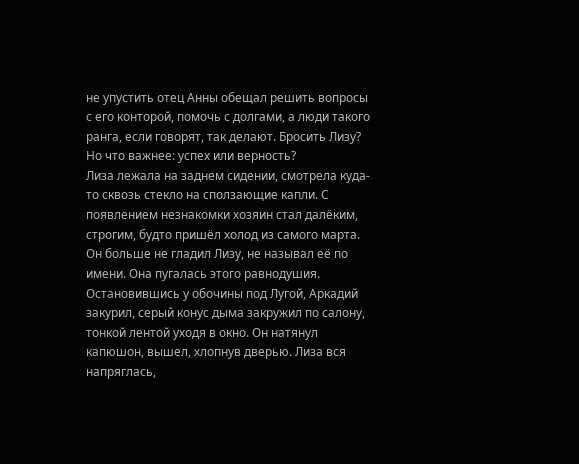не упустить отец Анны обещал решить вопросы с его конторой, помочь с долгами, а люди такого ранга, если говорят, так делают. Бросить Лизу? Но что важнее: успех или верность?
Лиза лежала на заднем сидении, смотрела куда-то сквозь стекло на сползающие капли. С появлением незнакомки хозяин стал далёким, строгим, будто пришёл холод из самого марта. Он больше не гладил Лизу, не называл её по имени. Она пугалась этого равнодушия.
Остановившись у обочины под Лугой, Аркадий закурил, серый конус дыма закружил по салону, тонкой лентой уходя в окно. Он натянул капюшон, вышел, хлопнув дверью. Лиза вся напряглась,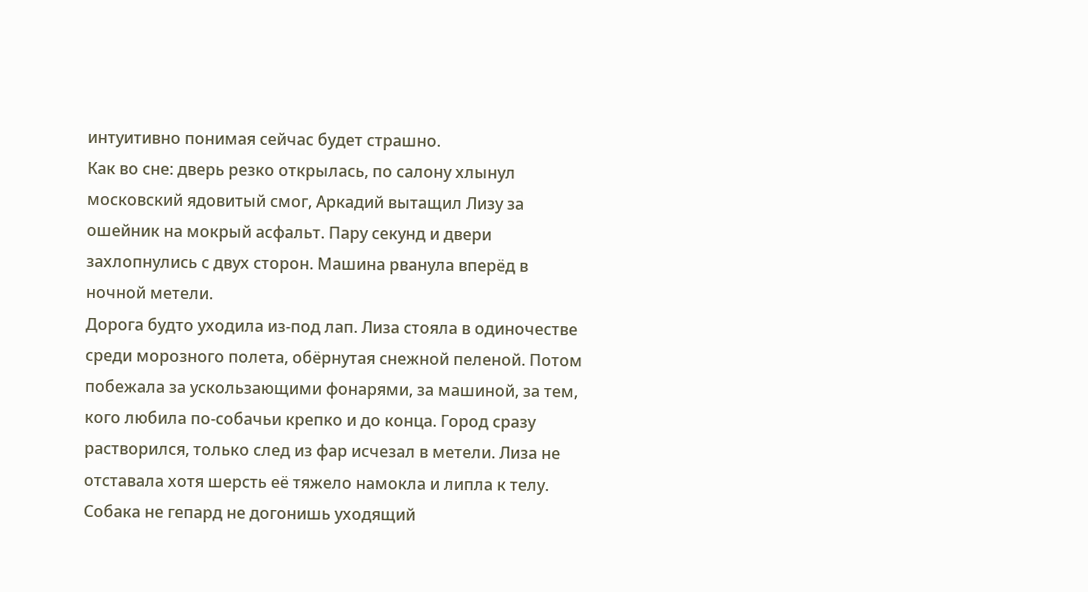интуитивно понимая сейчас будет страшно.
Как во сне: дверь резко открылась, по салону хлынул московский ядовитый смог, Аркадий вытащил Лизу за ошейник на мокрый асфальт. Пару секунд и двери захлопнулись с двух сторон. Машина рванула вперёд в ночной метели.
Дорога будто уходила из-под лап. Лиза стояла в одиночестве среди морозного полета, обёрнутая снежной пеленой. Потом побежала за ускользающими фонарями, за машиной, за тем, кого любила по-собачьи крепко и до конца. Город сразу растворился, только след из фар исчезал в метели. Лиза не отставала хотя шерсть её тяжело намокла и липла к телу. Собака не гепард не догонишь уходящий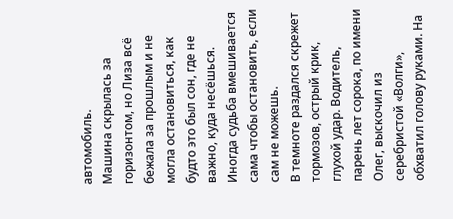автомобиль.
Машина скрылась за горизонтом, но Лиза всё бежала за прошлым и не могла остановиться, как будто это был сон, где не важно, куда несёшься. Иногда судьба вмешивается сама чтобы остановить, если сам не можешь.
В темноте раздался скрежет тормозов, острый крик, глухой удар. Водитель, парень лет сорока, по имени Олег, выскочил из серебристой «Волги», обхватил голову руками. На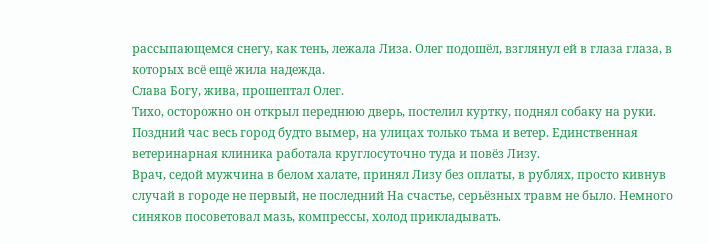рассыпающемся снегу, как тень, лежала Лиза. Олег подошёл, взглянул ей в глаза глаза, в которых всё ещё жила надежда.
Слава Богу, жива, прошептал Олег.
Тихо, осторожно он открыл переднюю дверь, постелил куртку, поднял собаку на руки. Поздний час весь город будто вымер, на улицах только тьма и ветер. Единственная ветеринарная клиника работала круглосуточно туда и повёз Лизу.
Врач, седой мужчина в белом халате, принял Лизу без оплаты, в рублях, просто кивнув случай в городе не первый, не последний На счастье, серьёзных травм не было. Немного синяков посоветовал мазь, компрессы, холод прикладывать.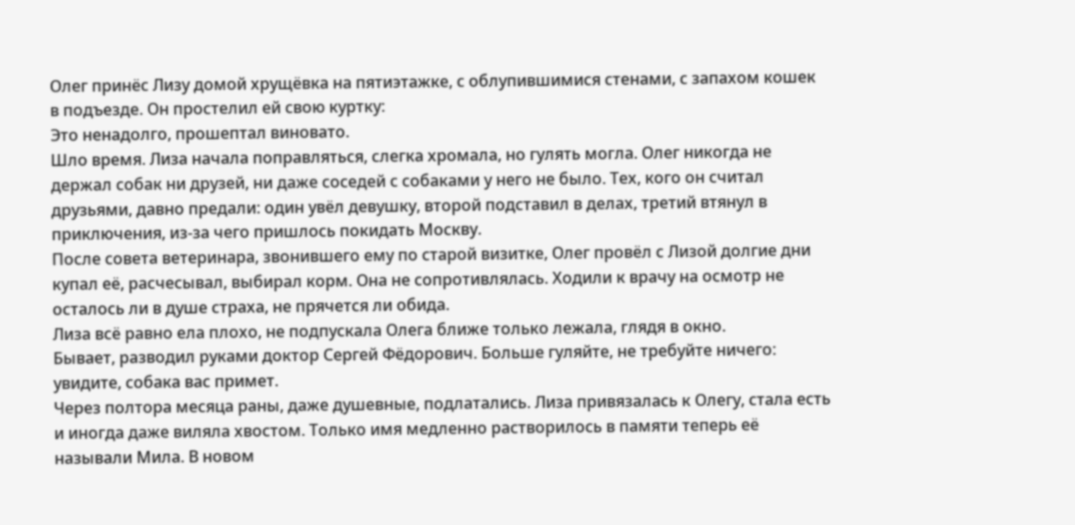Олег принёс Лизу домой хрущёвка на пятиэтажке, с облупившимися стенами, с запахом кошек в подъезде. Он простелил ей свою куртку:
Это ненадолго, прошептал виновато.
Шло время. Лиза начала поправляться, слегка хромала, но гулять могла. Олег никогда не держал собак ни друзей, ни даже соседей с собаками у него не было. Тех, кого он считал друзьями, давно предали: один увёл девушку, второй подставил в делах, третий втянул в приключения, из-за чего пришлось покидать Москву.
После совета ветеринара, звонившего ему по старой визитке, Олег провёл с Лизой долгие дни купал её, расчесывал, выбирал корм. Она не сопротивлялась. Ходили к врачу на осмотр не осталось ли в душе страха, не прячется ли обида.
Лиза всё равно ела плохо, не подпускала Олега ближе только лежала, глядя в окно.
Бывает, разводил руками доктор Сергей Фёдорович. Больше гуляйте, не требуйте ничего: увидите, собака вас примет.
Через полтора месяца раны, даже душевные, подлатались. Лиза привязалась к Олегу, стала есть и иногда даже виляла хвостом. Только имя медленно растворилось в памяти теперь её называли Мила. В новом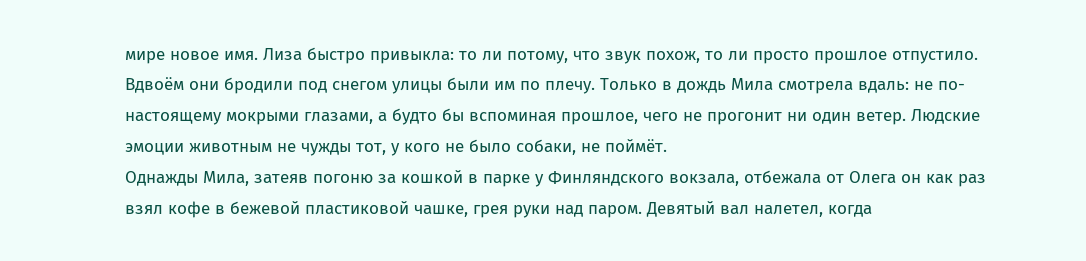мире новое имя. Лиза быстро привыкла: то ли потому, что звук похож, то ли просто прошлое отпустило.
Вдвоём они бродили под снегом улицы были им по плечу. Только в дождь Мила смотрела вдаль: не по-настоящему мокрыми глазами, а будто бы вспоминая прошлое, чего не прогонит ни один ветер. Людские эмоции животным не чужды тот, у кого не было собаки, не поймёт.
Однажды Мила, затеяв погоню за кошкой в парке у Финляндского вокзала, отбежала от Олега он как раз взял кофе в бежевой пластиковой чашке, грея руки над паром. Девятый вал налетел, когда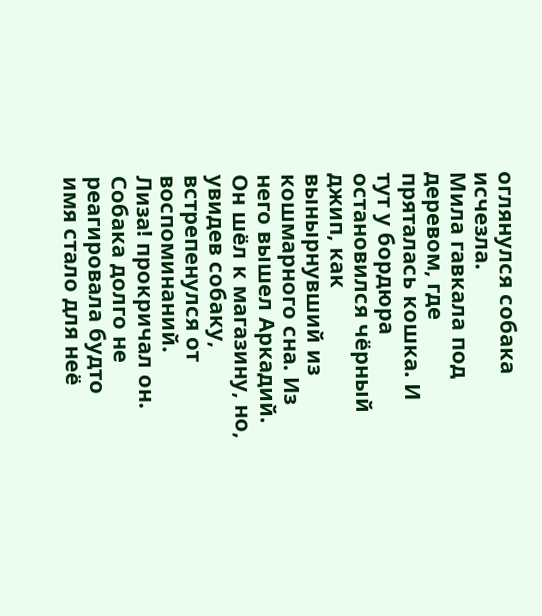оглянулся собака исчезла.
Мила гавкала под деревом, где пряталась кошка. И тут у бордюра остановился чёрный джип, как вынырнувший из кошмарного сна. Из него вышел Аркадий. Он шёл к магазину, но, увидев собаку, встрепенулся от воспоминаний.
Лиза! прокричал он.
Собака долго не реагировала будто имя стало для неё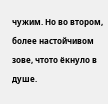чужим. Но во втором, более настойчивом зове, чтото ёкнуло в душе.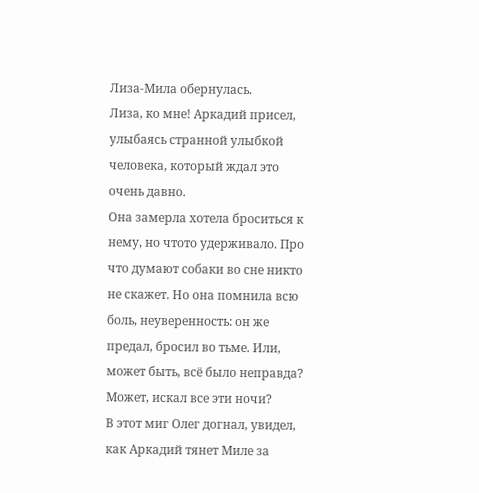Лиза-Мила обернулась.
Лиза, ко мне! Аркадий присел, улыбаясь странной улыбкой человека, который ждал это очень давно.
Она замерла хотела броситься к нему, но чтото удерживало. Про что думают собаки во сне никто не скажет. Но она помнила всю боль, неуверенность: он же предал, бросил во тьме. Или, может быть, всё было неправда? Может, искал все эти ночи?
В этот миг Олег догнал, увидел, как Аркадий тянет Миле за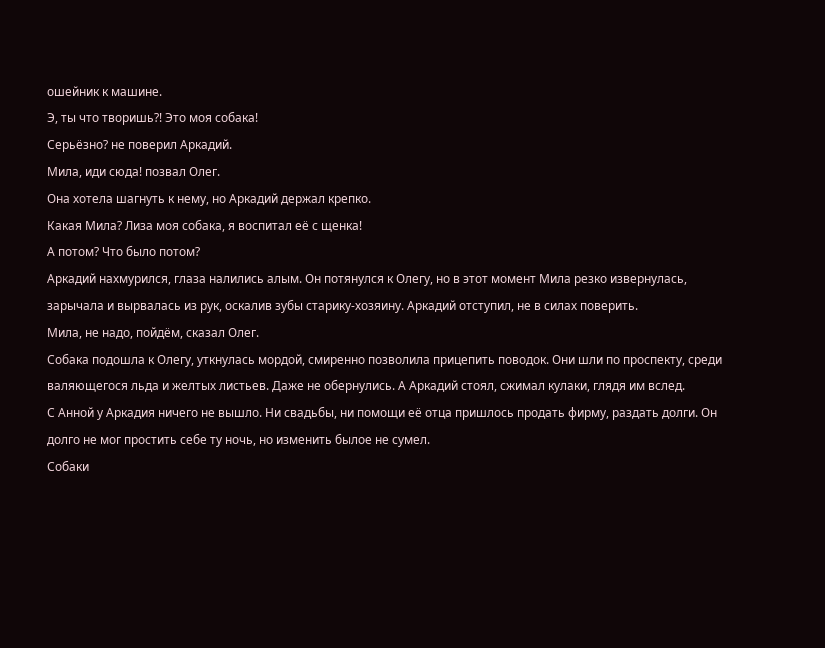ошейник к машине.
Э, ты что творишь?! Это моя собака!
Серьёзно? не поверил Аркадий.
Мила, иди сюда! позвал Олег.
Она хотела шагнуть к нему, но Аркадий держал крепко.
Какая Мила? Лиза моя собака, я воспитал её с щенка!
А потом? Что было потом?
Аркадий нахмурился, глаза налились алым. Он потянулся к Олегу, но в этот момент Мила резко извернулась, зарычала и вырвалась из рук, оскалив зубы старику-хозяину. Аркадий отступил, не в силах поверить.
Мила, не надо, пойдём, сказал Олег.
Собака подошла к Олегу, уткнулась мордой, смиренно позволила прицепить поводок. Они шли по проспекту, среди валяющегося льда и желтых листьев. Даже не обернулись. А Аркадий стоял, сжимал кулаки, глядя им вслед.
С Анной у Аркадия ничего не вышло. Ни свадьбы, ни помощи её отца пришлось продать фирму, раздать долги. Он долго не мог простить себе ту ночь, но изменить былое не сумел.
Собаки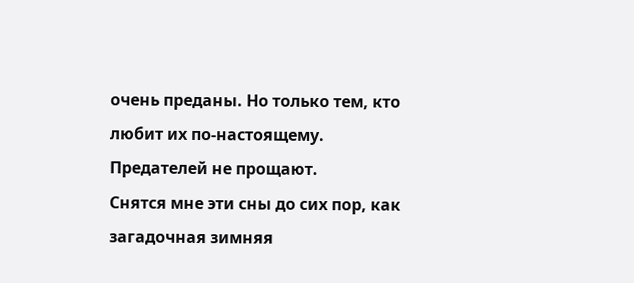очень преданы. Но только тем, кто любит их по-настоящему. Предателей не прощают.
Снятся мне эти сны до сих пор, как загадочная зимняя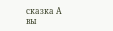сказка А вы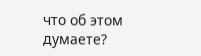что об этом думаете?